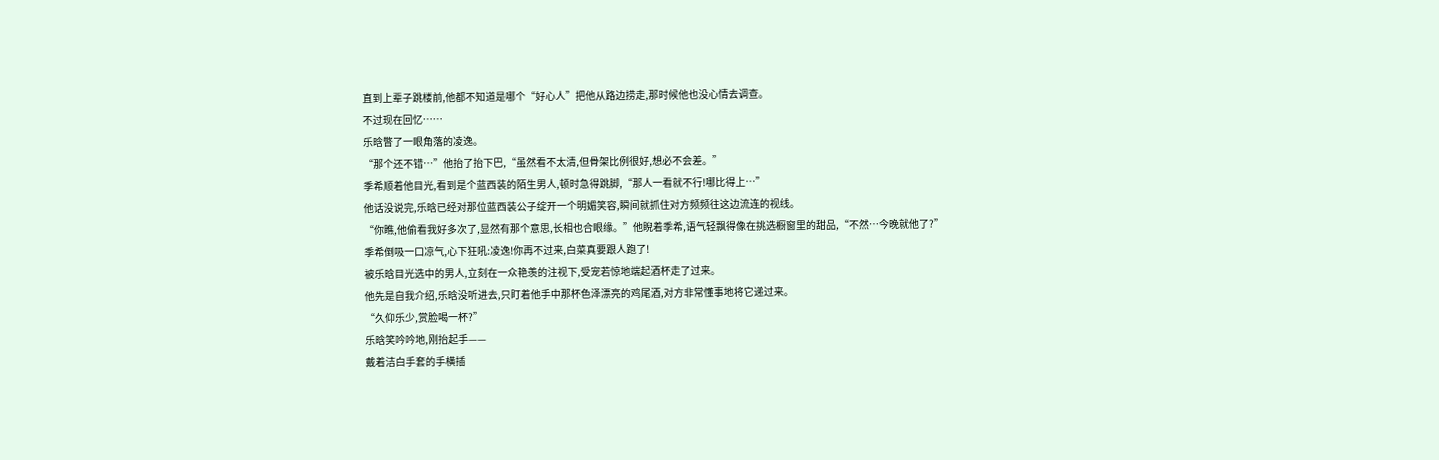直到上辈子跳楼前,他都不知道是哪个“好心人”把他从路边捞走,那时候他也没心情去调查。
不过现在回忆……
乐晗瞥了一眼角落的凌逸。
“那个还不错…”他抬了抬下巴,“虽然看不太清,但骨架比例很好,想必不会差。”
季希顺着他目光,看到是个蓝西装的陌生男人,顿时急得跳脚,“那人一看就不行!哪比得上…”
他话没说完,乐晗已经对那位蓝西装公子绽开一个明媚笑容,瞬间就抓住对方频频往这边流连的视线。
“你瞧,他偷看我好多次了,显然有那个意思,长相也合眼缘。”他睨着季希,语气轻飘得像在挑选橱窗里的甜品,“不然…今晚就他了?”
季希倒吸一口凉气,心下狂吼:凌逸!你再不过来,白菜真要跟人跑了!
被乐晗目光选中的男人,立刻在一众艳羡的注视下,受宠若惊地端起酒杯走了过来。
他先是自我介绍,乐晗没听进去,只盯着他手中那杯色泽漂亮的鸡尾酒,对方非常懂事地将它递过来。
“久仰乐少,赏脸喝一杯?”
乐晗笑吟吟地,刚抬起手——
戴着洁白手套的手横插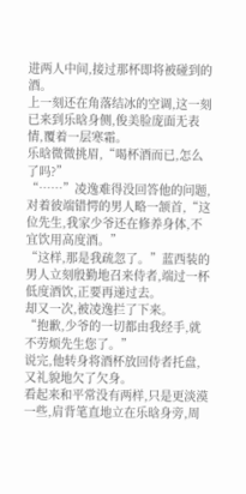进两人中间,接过那杯即将被碰到的酒。
上一刻还在角落结冰的空调,这一刻已来到乐晗身侧,俊美脸庞面无表情,覆着一层寒霜。
乐晗微微挑眉,“喝杯酒而已,怎么了吗?”
“……”凌逸难得没回答他的问题,对着彼端错愕的男人略一颔首,“这位先生,我家少爷还在修养身体,不宜饮用高度酒。”
“这样,那是我疏忽了。”蓝西装的男人立刻殷勤地召来侍者,端过一杯低度酒饮,正要再递过去。
却又一次,被凌逸拦了下来。
“抱歉,少爷的一切都由我经手,就不劳烦先生您了。”
说完,他转身将酒杯放回侍者托盘,又礼貌地欠了欠身。
看起来和平常没有两样,只是更淡漠一些,肩背笔直地立在乐晗身旁,周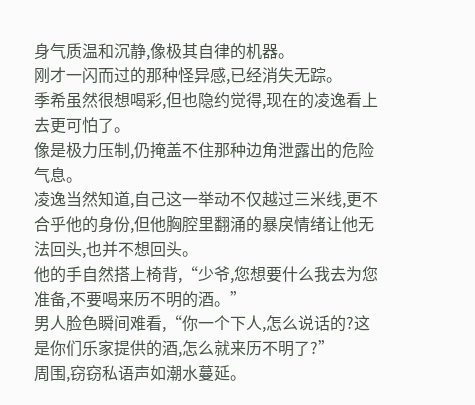身气质温和沉静,像极其自律的机器。
刚才一闪而过的那种怪异感,已经消失无踪。
季希虽然很想喝彩,但也隐约觉得,现在的凌逸看上去更可怕了。
像是极力压制,仍掩盖不住那种边角泄露出的危险气息。
凌逸当然知道,自己这一举动不仅越过三米线,更不合乎他的身份,但他胸腔里翻涌的暴戾情绪让他无法回头,也并不想回头。
他的手自然搭上椅背,“少爷,您想要什么我去为您准备,不要喝来历不明的酒。”
男人脸色瞬间难看,“你一个下人,怎么说话的?这是你们乐家提供的酒,怎么就来历不明了?”
周围,窃窃私语声如潮水蔓延。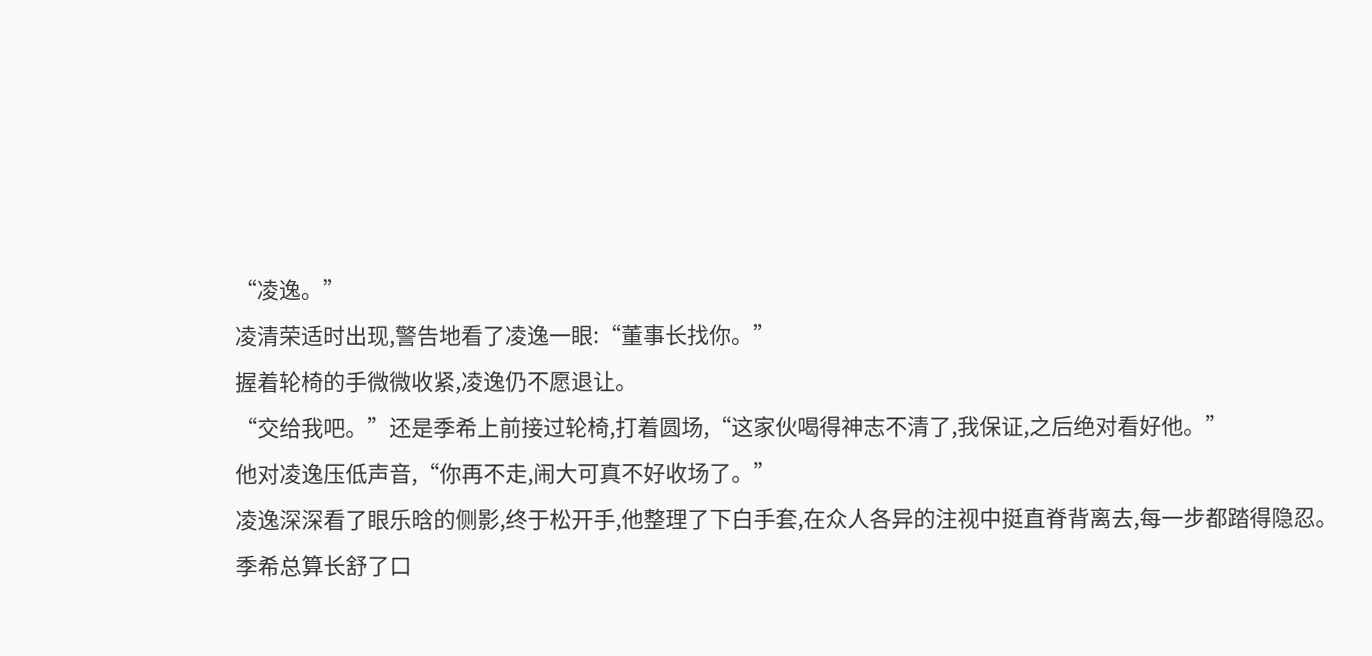“凌逸。”
凌清荣适时出现,警告地看了凌逸一眼:“董事长找你。”
握着轮椅的手微微收紧,凌逸仍不愿退让。
“交给我吧。”还是季希上前接过轮椅,打着圆场,“这家伙喝得神志不清了,我保证,之后绝对看好他。”
他对凌逸压低声音,“你再不走,闹大可真不好收场了。”
凌逸深深看了眼乐晗的侧影,终于松开手,他整理了下白手套,在众人各异的注视中挺直脊背离去,每一步都踏得隐忍。
季希总算长舒了口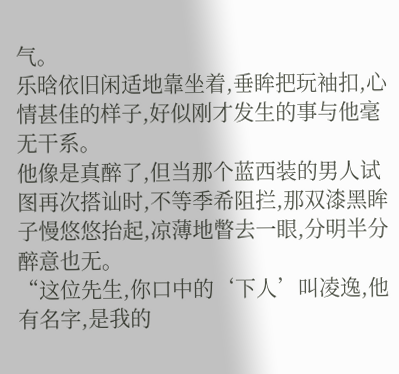气。
乐晗依旧闲适地靠坐着,垂眸把玩袖扣,心情甚佳的样子,好似刚才发生的事与他毫无干系。
他像是真醉了,但当那个蓝西装的男人试图再次搭讪时,不等季希阻拦,那双漆黑眸子慢悠悠抬起,凉薄地瞥去一眼,分明半分醉意也无。
“这位先生,你口中的‘下人’叫凌逸,他有名字,是我的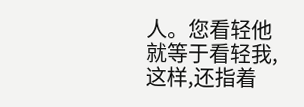人。您看轻他就等于看轻我,这样,还指着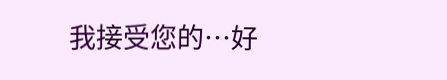我接受您的…好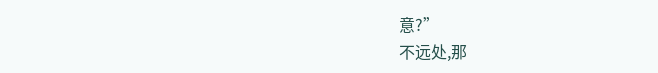意?”
不远处,那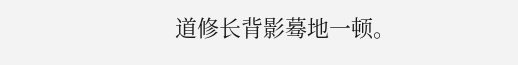道修长背影蓦地一顿。